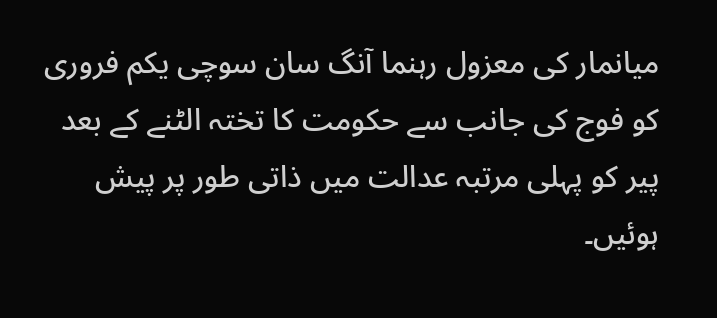میانمار کی معزول رہنما آنگ سان سوچی یکم فروری کو فوج کی جانب سے حکومت کا تختہ الٹنے کے بعد پیر کو پہلی مرتبہ عدالت میں ذاتی طور پر پیش ہوئیں۔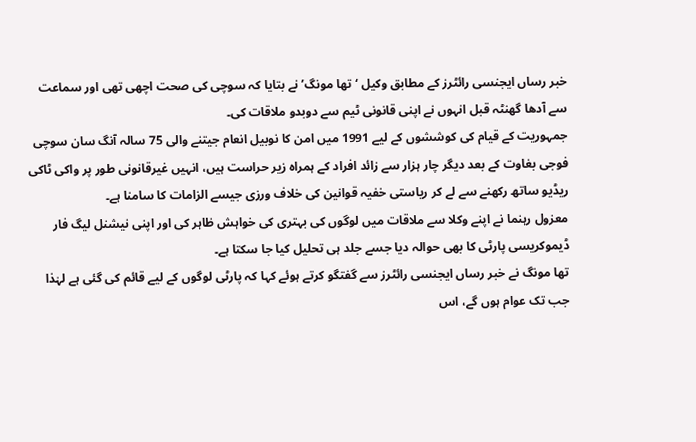خبر رساں ایجنسی رائٹرز کے مطابق وکیل ‘تھا مونگ’ نے بتایا کہ سوچی کی صحت اچھی تھی اور سماعت سے آدھا گھنٹہ قبل انہوں نے اپنی قانونی ٹیم سے دوبدو ملاقات کی۔
جمہوریت کے قیام کی کوششوں کے لیے 1991 میں امن کا نوبیل انعام جیتنے والی 75 سالہ آنگ سان سوچی فوجی بغاوت کے بعد دیگر چار ہزار سے زائد افراد کے ہمراہ زیر حراست ہیں، انہیں غیرقانونی طور پر واکی ٹاکی ریڈیو ساتھ رکھنے سے لے کر ریاستی خفیہ قوانین کی خلاف ورزی جیسے الزامات کا سامنا ہے۔
معزول رہنما نے اپنے وکلا سے ملاقات میں لوگوں کی بہتری کی خواہش ظاہر کی اور اپنی نیشنل لیگ فار ڈیموکریسی پارٹی کا بھی حوالہ دیا جسے جلد ہی تحلیل کیا جا سکتا ہے۔
تھا مونگ نے خبر رساں ایجنسی رائٹرز سے گفتگو کرتے ہوئے کہا کہ پارٹی لوگوں کے لیے قائم کی گئی ہے لہٰذا جب تک عوام ہوں گے، اس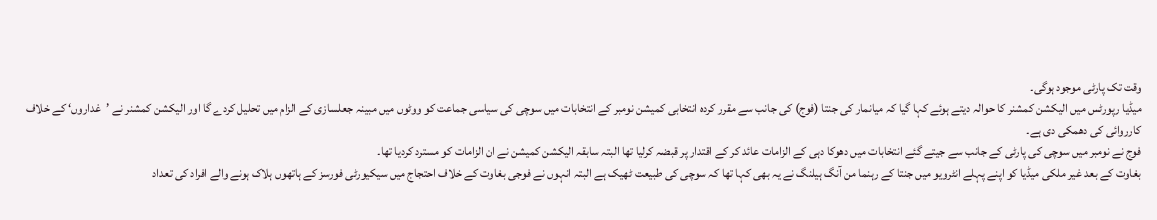وقت تک پارٹی موجود ہوگی۔
میڈیا رپورٹس میں الیکشن کمشنر کا حوالہ دیتے ہوئے کہا گیا کہ میانمار کی جنتا (فوج) کی جانب سے مقرر کردہ انتخابی کمیشن نومبر کے انتخابات میں سوچی کی سیاسی جماعت کو ووٹوں میں مبینہ جعلسازی کے الزام میں تحلیل کردے گا اور الیکشن کمشنر نے ’غداروں‘ کے خلاف کارروائی کی دھمکی دی ہے۔
فوج نے نومبر میں سوچی کی پارٹی کے جانب سے جیتے گئے انتخابات میں دھوکا دہی کے الزامات عائد کر کے اقتدار پر قبضہ کرلیا تھا البتہ سابقہ الیکشن کمیشن نے ان الزامات کو مسترد کردیا تھا۔
بغاوت کے بعد غیر ملکی میڈیا کو اپنے پہلے انٹرویو میں جنتا کے رہنما من آنگ ہیلنگ نے یہ بھی کہا تھا کہ سوچی کی طبیعت ٹھیک ہے البتہ انہوں نے فوجی بغاوت کے خلاف احتجاج میں سیکیورٹی فورسز کے ہاتھوں ہلاک ہونے والے افراد کی تعداد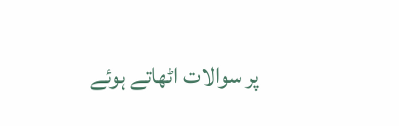پر سوالات اٹھاتے ہوئے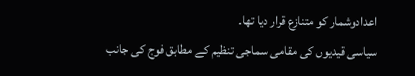اعدادوشمار کو متنازع قرار دیا تھا۔
سیاسی قیدیوں کی مقامی سماجی تنظیم کے مطابق فوج کی جانب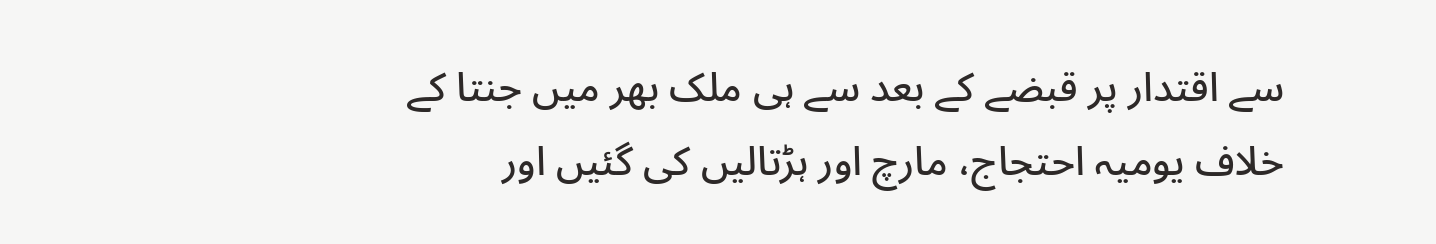سے اقتدار پر قبضے کے بعد سے ہی ملک بھر میں جنتا کے خلاف یومیہ احتجاج، مارچ اور ہڑتالیں کی گئیں اور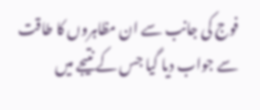فوج کی جانب سے ان مظاہروں کا طاقت سے جواب دیا گیا جس کے نتیجے میں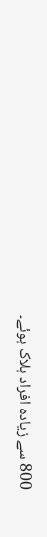800 سے زیادہ افراد ہلاک ہوئے۔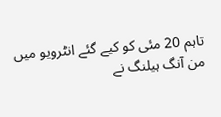تاہم 20 مئی کو کیے گئے انٹرویو میں من آنگ ہیلنگ نے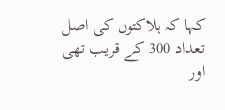کہا کہ ہلاکتوں کی اصل تعداد 300 کے قریب تھی اور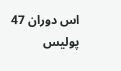اس دوران 47 پولیس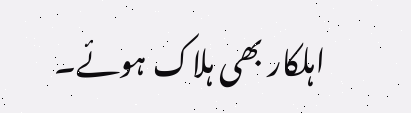اہلکار بھی ہلاک ہوئے۔